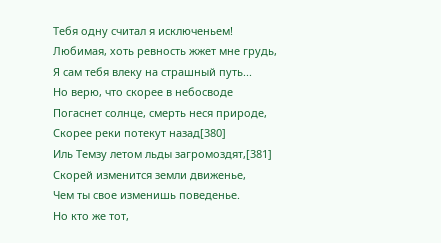Тебя одну считал я исключеньем!
Любимая, хоть ревность жжет мне грудь,
Я сам тебя влеку на страшный путь...
Но верю, что скорее в небосводе
Погаснет солнце, смерть неся природе,
Скорее реки потекут назад[380]
Иль Темзу летом льды загромоздят,[381]
Скорей изменится земли движенье,
Чем ты свое изменишь поведенье.
Но кто же тот,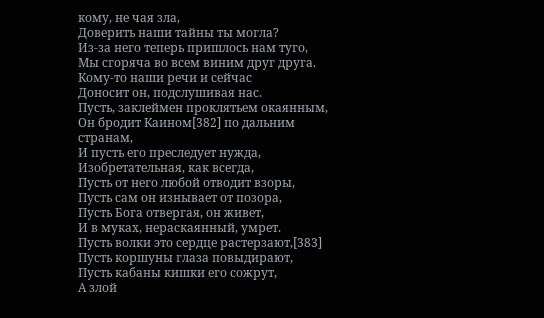кому, не чая зла,
Доверить наши тайны ты могла?
Из-за него теперь пришлось нам туго,
Мы сгоряча во всем виним друг друга.
Кому-то наши речи и сейчас
Доносит он, подслушивая нас.
Пусть, заклеймен проклятьем окаянным,
Он бродит Каином[382] по дальним странам,
И пусть его преследует нужда,
Изобретательная, как всегда,
Пусть от него любой отводит взоры,
Пусть сам он изнывает от позора,
Пусть Бога отвергая, он живет,
И в муках, нераскаянный, умрет.
Пусть волки это сердце растерзают,[383]
Пусть коршуны глаза повыдирают,
Пусть кабаны кишки его сожрут,
А злой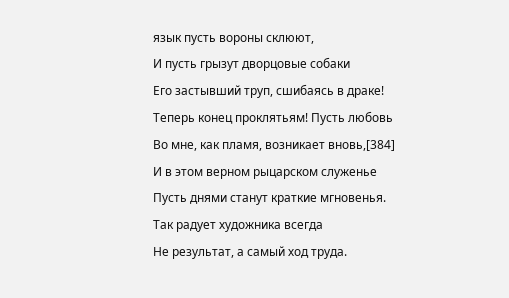язык пусть вороны склюют,
И пусть грызут дворцовые собаки
Его застывший труп, сшибаясь в драке!
Теперь конец проклятьям! Пусть любовь
Во мне, как пламя, возникает вновь,[384]
И в этом верном рыцарском служенье
Пусть днями станут краткие мгновенья.
Так радует художника всегда
Не результат, а самый ход труда.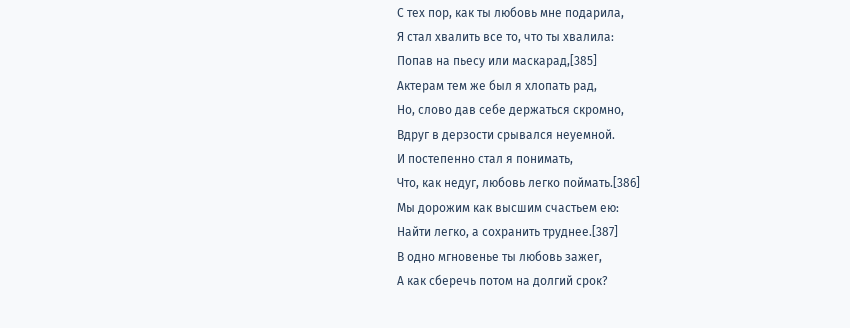С тех пор, как ты любовь мне подарила,
Я стал хвалить все то, что ты хвалила:
Попав на пьесу или маскарад,[385]
Актерам тем же был я хлопать рад,
Но, слово дав себе держаться скромно,
Вдруг в дерзости срывался неуемной.
И постепенно стал я понимать,
Что, как недуг, любовь легко поймать.[386]
Мы дорожим как высшим счастьем ею:
Найти легко, а сохранить труднее.[387]
В одно мгновенье ты любовь зажег,
А как сберечь потом на долгий срок?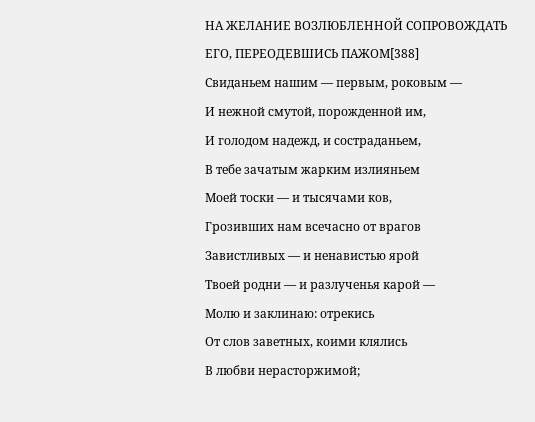НА ЖЕЛАНИЕ ВОЗЛЮБЛЕННОЙ СОПРОВОЖДАТЬ ЕГО, ПЕРЕОДЕВШИСЬ ПАЖОМ[388]
Свиданьем нашим — первым, роковым —
И нежной смутой, порожденной им,
И голодом надежд, и состраданьем,
В тебе зачатым жарким излияньем
Моей тоски — и тысячами ков,
Грозивших нам всечасно от врагов
Завистливых — и ненавистью ярой
Твоей родни — и разлученья карой —
Молю и заклинаю: отрекись
От слов заветных, коими клялись
В любви нерасторжимой;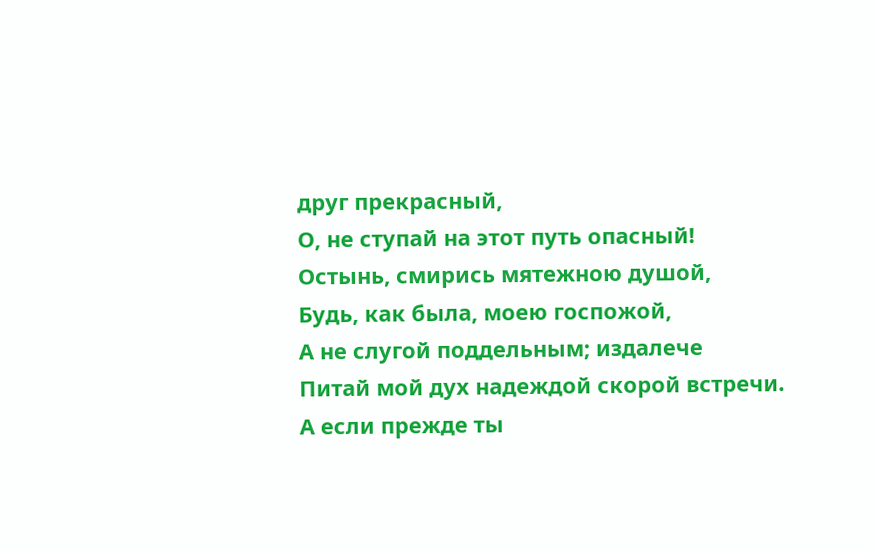друг прекрасный,
О, не ступай на этот путь опасный!
Остынь, смирись мятежною душой,
Будь, как была, моею госпожой,
А не слугой поддельным; издалече
Питай мой дух надеждой скорой встречи.
А если прежде ты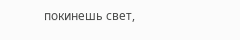покинешь свет,